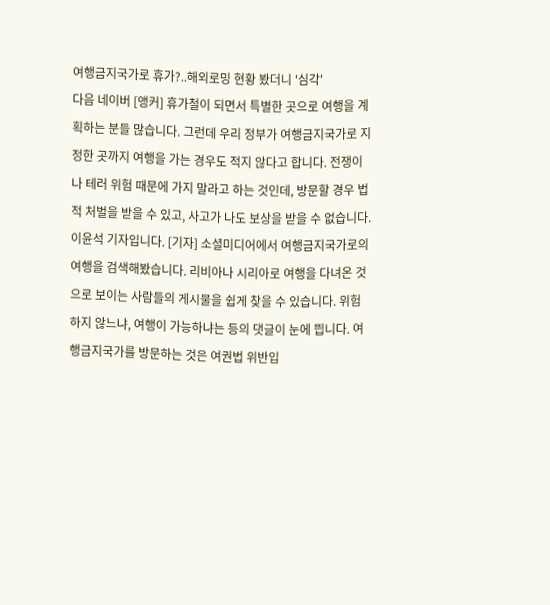여행금지국가로 휴가?..해외로밍 현황 봤더니 '심각'
다음 네이버 [앵커] 휴가철이 되면서 특별한 곳으로 여행을 계획하는 분들 많습니다. 그런데 우리 정부가 여행금지국가로 지정한 곳까지 여행을 가는 경우도 적지 않다고 합니다. 전쟁이나 테러 위험 때문에 가지 말라고 하는 것인데, 방문할 경우 법적 처벌을 받을 수 있고, 사고가 나도 보상을 받을 수 없습니다. 이윤석 기자입니다. [기자] 소셜미디어에서 여행금지국가로의 여행을 검색해봤습니다. 리비아나 시리아로 여행을 다녀온 것으로 보이는 사람들의 게시물을 쉽게 찾을 수 있습니다. 위험하지 않느냐, 여행이 가능하냐는 등의 댓글이 눈에 띕니다. 여행금지국가를 방문하는 것은 여권법 위반입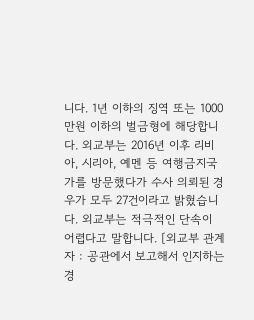니다. 1년 이하의 징역 또는 1000만원 이하의 벌금형에 해당합니다. 외교부는 2016년 이후 리비아, 시리아, 예멘 등 여행금지국가를 방문했다가 수사 의뢰된 경우가 모두 27건이라고 밝혔습니다. 외교부는 적극적인 단속이 어렵다고 말합니다. [외교부 관계자 : 공관에서 보고해서 인지하는 경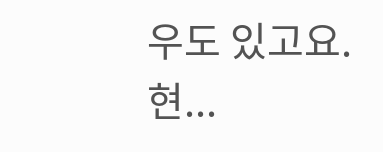우도 있고요. 현...